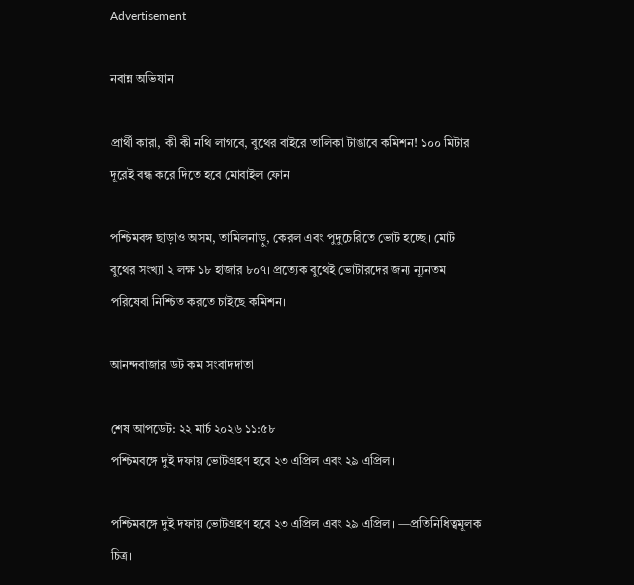Advertisement

নবান্ন অভিযান

প্রার্থী কারা, কী কী নথি লাগবে, বুথের বাইরে তালিকা টাঙাবে কমিশন! ১০০ মিটার দূরেই বন্ধ করে দিতে হবে মোবাইল ফোন

পশ্চিমবঙ্গ ছাড়াও অসম, তামিলনাড়ু, কেরল এবং পুদুচেরিতে ভোট হচ্ছে। মোট বুথের সংখ্যা ২ লক্ষ ১৮ হাজার ৮০৭। প্রত্যেক বুথেই ভোটারদের জন্য ন্যূনতম পরিষেবা নিশ্চিত করতে চাইছে কমিশন।

আনন্দবাজার ডট কম সংবাদদাতা

শেষ আপডেট: ২২ মার্চ ২০২৬ ১১:৫৮
পশ্চিমবঙ্গে দুই দফায় ভোটগ্রহণ হবে ২৩ এপ্রিল এবং ২৯ এপ্রিল।

পশ্চিমবঙ্গে দুই দফায় ভোটগ্রহণ হবে ২৩ এপ্রিল এবং ২৯ এপ্রিল। —প্রতিনিধিত্বমূলক চিত্র।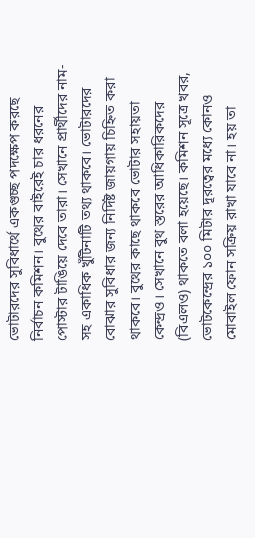ভোটারদের সুবিধার্থে একগুচ্ছ পদক্ষেপ করছে নির্বাচন কমিশন। বুথের বাইরেই চার ধরনের পোস্টার টাঙিয়ে দেবে তারা। সেখানে প্রার্থীদের নাম-সহ একাধিক খুঁটিনাটি তথ্য থাকবে। ভোটারদের বোঝার সুবিধার জন্য নির্দিষ্ট জায়গায় চিহ্নিত করা থাকবে। বুথের কাছে থাকবে ভোটার সহায়তা কেন্দ্রও। সেখানে বুথ স্তরের আধিকারিকদের (বিএলও) থাকতে বলা হয়েছে। কমিশন সূত্রে খবর, ভোটকেন্দ্রের ১০০ মিটার দূরত্বের মধ্যে কোনও মোবাইল ফোন সক্রিয় রাখা যাবে না। হয় তা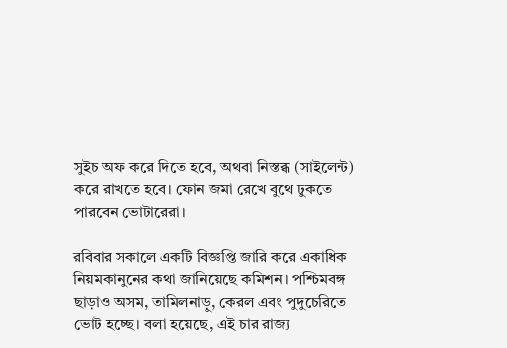সুইচ অফ করে দিতে হবে, অথবা নিস্তব্ধ (সাইলেন্ট) করে রাখতে হবে। ফোন জমা রেখে বুথে ঢুকতে পারবেন ভোটারেরা।

রবিবার সকালে একটি বিজ্ঞপ্তি জারি করে একাধিক নিয়মকানুনের কথা জানিয়েছে কমিশন। পশ্চিমবঙ্গ ছাড়াও অসম, তামিলনাড়ু, কেরল এবং পুদুচেরিতে ভোট হচ্ছে। বলা হয়েছে, এই চার রাজ্য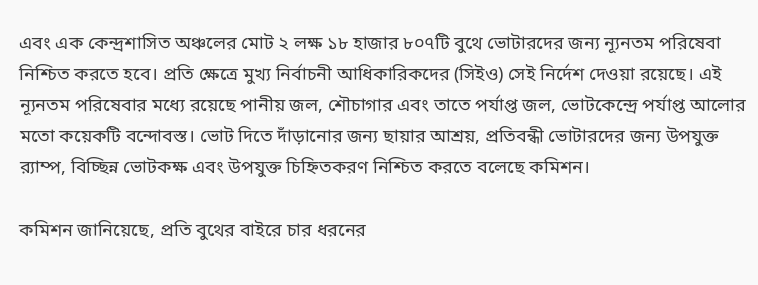এবং এক কেন্দ্রশাসিত অঞ্চলের মোট ২ লক্ষ ১৮ হাজার ৮০৭টি বুথে ভোটারদের জন্য ন্যূনতম পরিষেবা নিশ্চিত করতে হবে। প্রতি ক্ষেত্রে মুখ্য নির্বাচনী আধিকারিকদের (সিইও) সেই নির্দেশ দেওয়া রয়েছে। এই ন্যূনতম পরিষেবার মধ্যে রয়েছে পানীয় জল, শৌচাগার এবং তাতে পর্যাপ্ত জল, ভোটকেন্দ্রে পর্যাপ্ত আলোর মতো কয়েকটি বন্দোবস্ত। ভোট দিতে দাঁড়ানোর জন্য ছায়ার আশ্রয়, প্রতিবন্ধী ভোটারদের জন্য উপযুক্ত র‌্যাম্প, বিচ্ছিন্ন ভোটকক্ষ এবং উপযুক্ত চিহ্নিতকরণ নিশ্চিত করতে বলেছে কমিশন।

কমিশন জানিয়েছে, প্রতি বুথের বাইরে চার ধরনের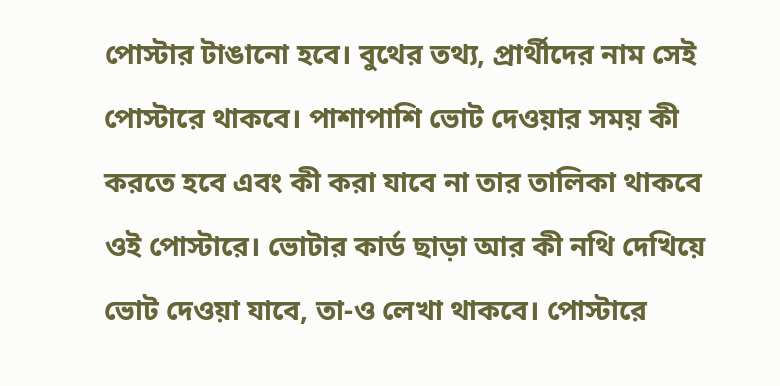পোস্টার টাঙানো হবে। বুথের তথ্য, প্রার্থীদের নাম সেই পোস্টারে থাকবে। পাশাপাশি ভোট দেওয়ার সময় কী করতে হবে এবং কী করা যাবে না তার তালিকা থাকবে ওই পোস্টারে। ভোটার কার্ড ছাড়া আর কী নথি দেখিয়ে ভোট দেওয়া যাবে, তা-ও লেখা থাকবে। পোস্টারে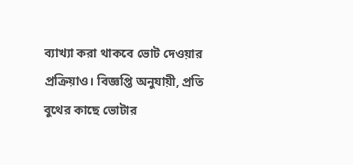ব্যাখ্যা করা থাকবে ভোট দেওয়ার প্রক্রিয়াও। বিজ্ঞপ্তি অনুযায়ী, প্রতি বুথের কাছে ভোটার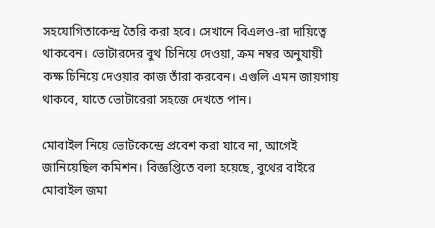সহযোগিতাকেন্দ্র তৈরি করা হবে। সেখানে বিএলও-রা দায়িত্বে থাকবেন। ভোটারদের বুথ চিনিয়ে দেওয়া, ক্রম নম্বর অনুযায়ী কক্ষ চিনিয়ে দেওয়ার কাজ তাঁরা করবেন। এগুলি এমন জায়গায় থাকবে, যাতে ভোটারেরা সহজে দেখতে পান।

মোবাইল নিয়ে ভোটকেন্দ্রে প্রবেশ করা যাবে না, আগেই জানিয়েছিল কমিশন। বিজ্ঞপ্তিতে বলা হয়েছে, বুথের বাইরে মোবাইল জমা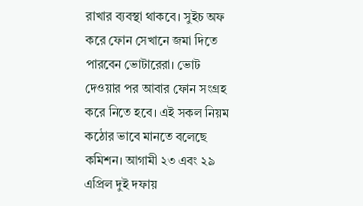রাখার ব্যবস্থা থাকবে। সুইচ অফ করে ফোন সেখানে জমা দিতে পারবেন ভোটারেরা। ভোট দেওয়ার পর আবার ফোন সংগ্রহ করে নিতে হবে। এই সকল নিয়ম কঠোর ভাবে মানতে বলেছে কমিশন। আগামী ২৩ এবং ২৯ এপ্রিল দুই দফায়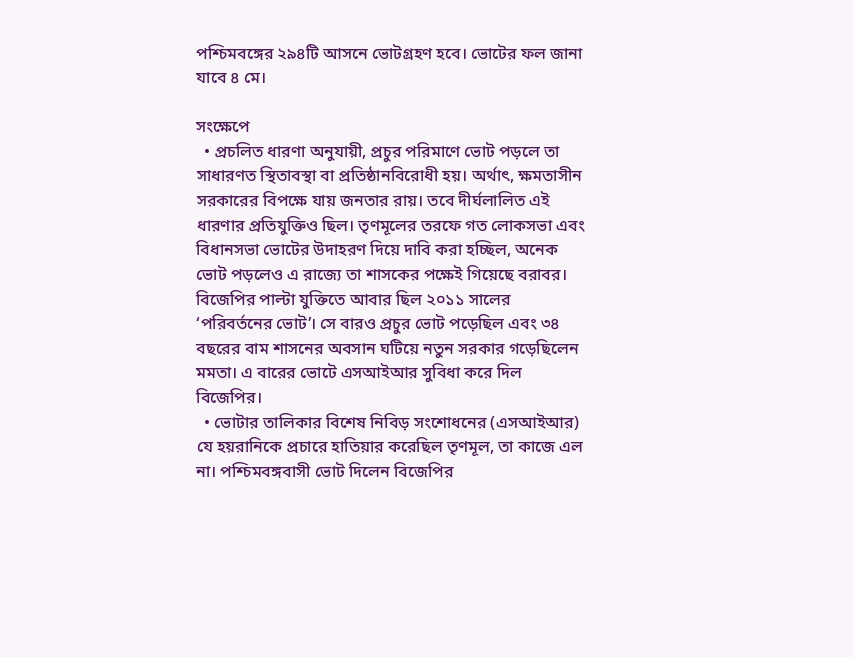পশ্চিমবঙ্গের ২৯৪টি আসনে ভোটগ্রহণ হবে। ভোটের ফল জানা যাবে ৪ মে।

সংক্ষেপে
  • প্রচলিত ধারণা অনুযায়ী, প্রচুর পরিমাণে ভোট পড়লে তা সাধারণত স্থিতাবস্থা বা প্রতিষ্ঠানবিরোধী হয়। অর্থাৎ, ক্ষমতাসীন সরকারের বিপক্ষে যায় জনতার রায়। তবে দীর্ঘলালিত এই ধারণার প্রতিযুক্তিও ছিল। তৃণমূলের তরফে গত লোকসভা এবং বিধানসভা ভোটের উদাহরণ দিয়ে দাবি করা হচ্ছিল, অনেক ভোট পড়লেও এ রাজ্যে তা শাসকের পক্ষেই গিয়েছে বরাবর। বিজেপির পাল্টা যুক্তিতে আবার ছিল ২০১১ সালের ‘পরিবর্তনের ভোট’। সে বারও প্রচুর ভোট পড়েছিল এবং ৩৪ বছরের বাম শাসনের অবসান ঘটিয়ে নতুন সরকার গড়েছিলেন মমতা। এ বারের ভোটে এসআইআর সুবিধা করে দিল বিজেপির।
  • ভোটার তালিকার বিশেষ নিবিড় সংশোধনের (এসআইআর) যে হয়রানিকে প্রচারে হাতিয়ার করেছিল তৃণমূল, তা কাজে এল না। পশ্চিমবঙ্গবাসী ভোট দিলেন বিজেপির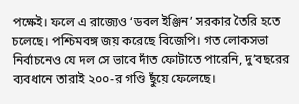পক্ষেই। ফলে এ রাজ্যেও ‘ডবল ইঞ্জিন’ সরকার তৈরি হতে চলেছে। পশ্চিমবঙ্গ জয় করেছে বিজেপি। গত লোকসভা নির্বাচনেও যে দল সে ভাবে দাঁত ফোটাতে পারেনি, দু’বছরের ব্যবধানে তারাই ২০০-র গণ্ডি ছুঁয়ে ফেলেছে।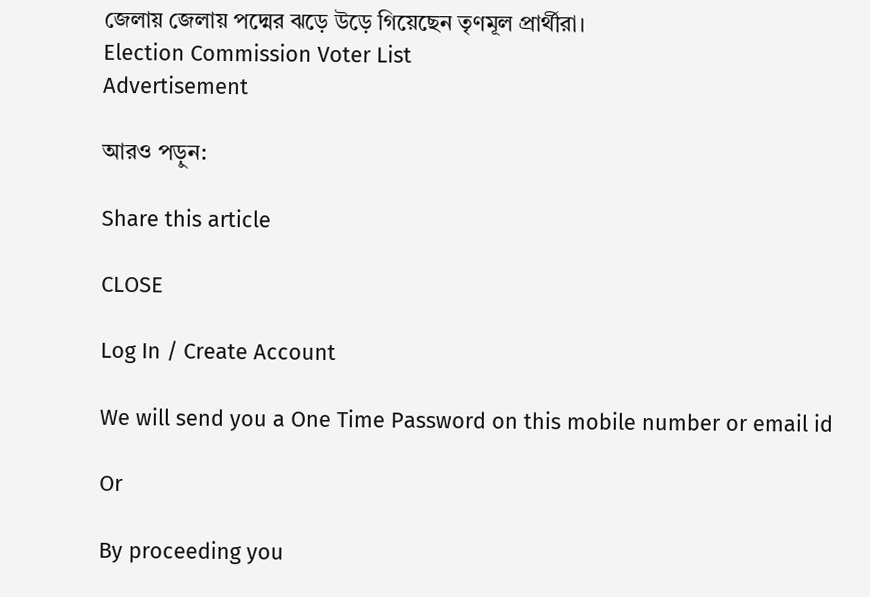জেলায় জেলায় পদ্মের ঝড়ে উড়ে গিয়েছেন তৃণমূল প্রার্থীরা।
Election Commission Voter List
Advertisement

আরও পড়ুন:

Share this article

CLOSE

Log In / Create Account

We will send you a One Time Password on this mobile number or email id

Or

By proceeding you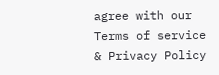agree with our Terms of service & Privacy Policy